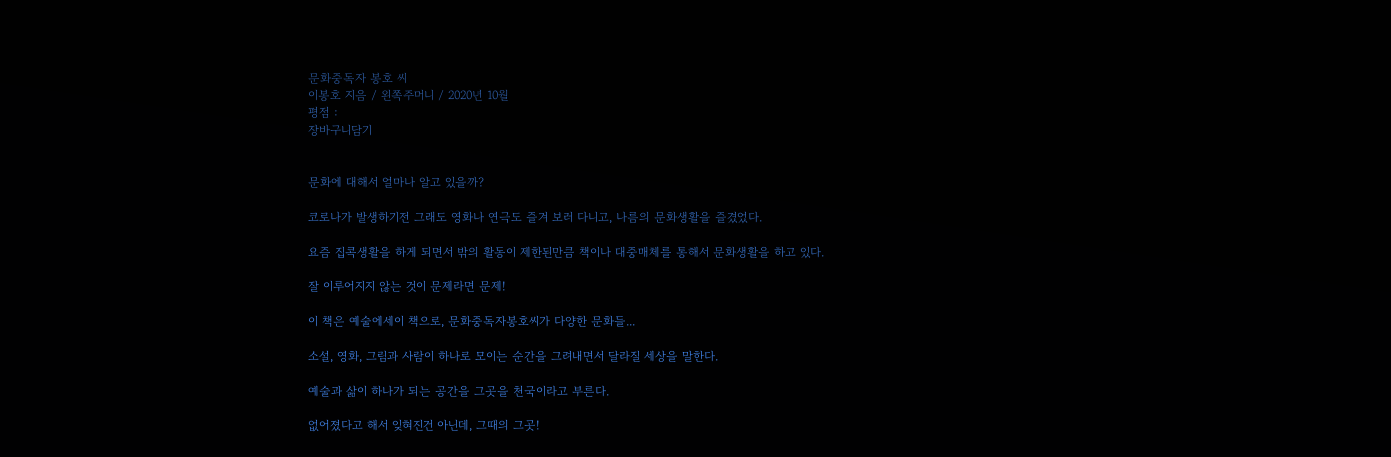문화중독자 봉호 씨
이봉호 지음 / 왼쪽주머니 / 2020년 10월
평점 :
장바구니담기


문화에 대해서 얼마나 알고 있을까?

코로나가 발생하기전 그래도 영화나 연극도 즐겨 보러 다니고, 나름의 문화생활을 즐겼었다.

요즘 집콕생활을 하게 되면서 밖의 활동이 제한된만큼 책이나 대중매체를 통해서 문화생활을 하고 있다.

잘 이루어지지 않는 것이 문제라면 문제!

이 책은 예술에세이 책으로, 문화중독자봉호씨가 다양한 문화들...

소설, 영화, 그림과 사람이 하나로 모이는 순간을 그려내면서 달라질 세상을 말한다.

예술과 삶이 하나가 되는 공간을 그곳을 천국이라고 부른다.

없어졌다고 해서 잊혀진건 아닌데, 그때의 그곳!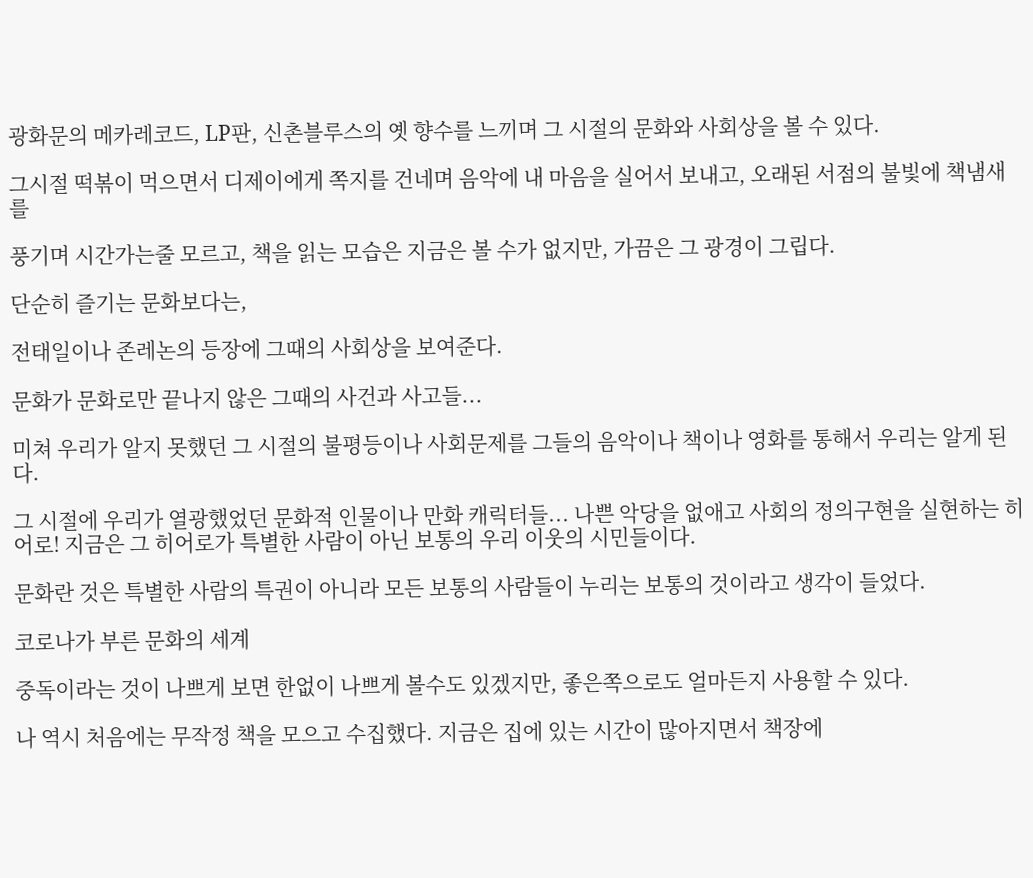광화문의 메카레코드, LP판, 신촌블루스의 옛 향수를 느끼며 그 시절의 문화와 사회상을 볼 수 있다.

그시절 떡볶이 먹으면서 디제이에게 쪽지를 건네며 음악에 내 마음을 실어서 보내고, 오래된 서점의 불빛에 책냄새를

풍기며 시간가는줄 모르고, 책을 읽는 모습은 지금은 볼 수가 없지만, 가끔은 그 광경이 그립다.

단순히 즐기는 문화보다는,

전태일이나 존레논의 등장에 그때의 사회상을 보여준다.

문화가 문화로만 끝나지 않은 그때의 사건과 사고들...

미쳐 우리가 알지 못했던 그 시절의 불평등이나 사회문제를 그들의 음악이나 책이나 영화를 통해서 우리는 알게 된다.

그 시절에 우리가 열광했었던 문화적 인물이나 만화 캐릭터들... 나쁜 악당을 없애고 사회의 정의구현을 실현하는 히어로! 지금은 그 히어로가 특별한 사람이 아닌 보통의 우리 이웃의 시민들이다.

문화란 것은 특별한 사람의 특권이 아니라 모든 보통의 사람들이 누리는 보통의 것이라고 생각이 들었다.

코로나가 부른 문화의 세계

중독이라는 것이 나쁘게 보면 한없이 나쁘게 볼수도 있겠지만, 좋은쪽으로도 얼마든지 사용할 수 있다.

나 역시 처음에는 무작정 책을 모으고 수집했다. 지금은 집에 있는 시간이 많아지면서 책장에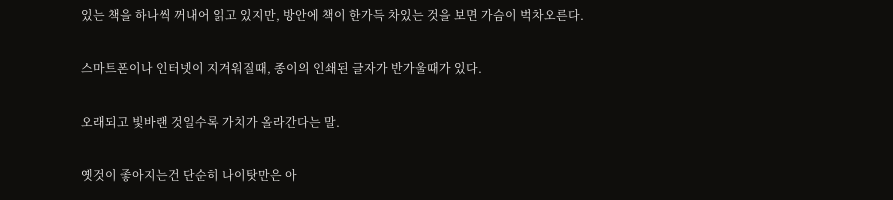있는 책을 하나씩 꺼내어 읽고 있지만, 방안에 책이 한가득 차있는 것을 보면 가슴이 벅차오른다.

스마트폰이나 인터넷이 지겨워질때, 종이의 인쇄된 글자가 반가울때가 있다.

오래되고 빛바랜 것일수록 가치가 올라간다는 말.

옛것이 좋아지는건 단순히 나이탓만은 아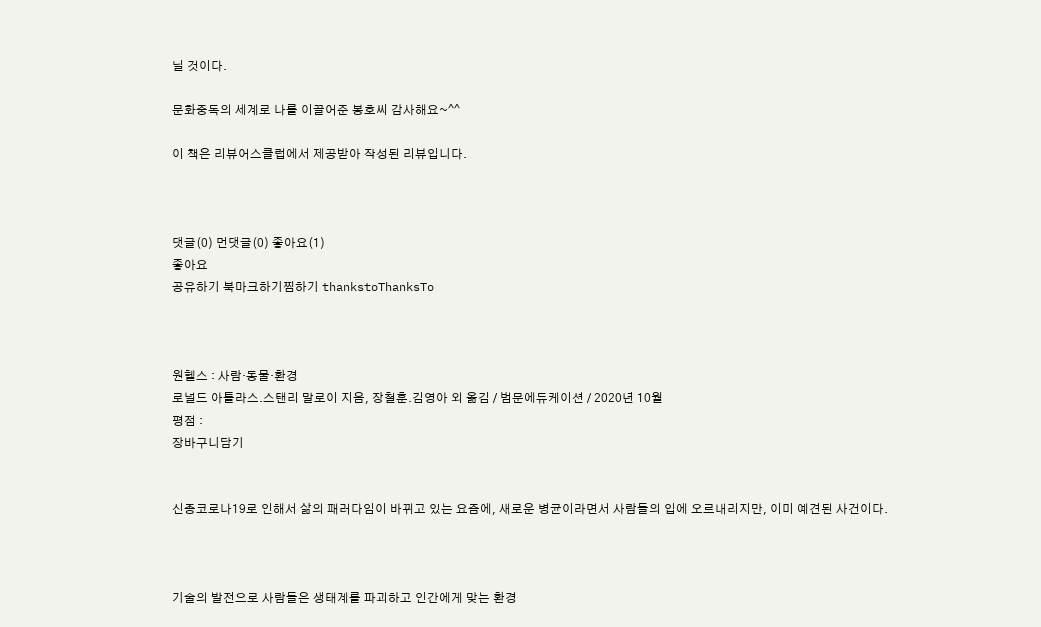닐 것이다.

문화중독의 세계로 나를 이끌어준 봉호씨 감사해요~^^

이 책은 리뷰어스클럽에서 제공받아 작성된 리뷰입니다.



댓글(0) 먼댓글(0) 좋아요(1)
좋아요
공유하기 북마크하기찜하기 thankstoThanksTo



원헬스 : 사람·동물·환경
로널드 아틀라스.스탠리 말로이 지음, 장철훈.김영아 외 옮김 / 범문에듀케이션 / 2020년 10월
평점 :
장바구니담기


신종코로나19로 인해서 삶의 패러다임이 바뀌고 있는 요즘에, 새로운 병균이라면서 사람들의 입에 오르내리지만, 이미 예견된 사건이다.



기술의 발전으로 사람들은 생태계를 파괴하고 인간에게 맞는 환경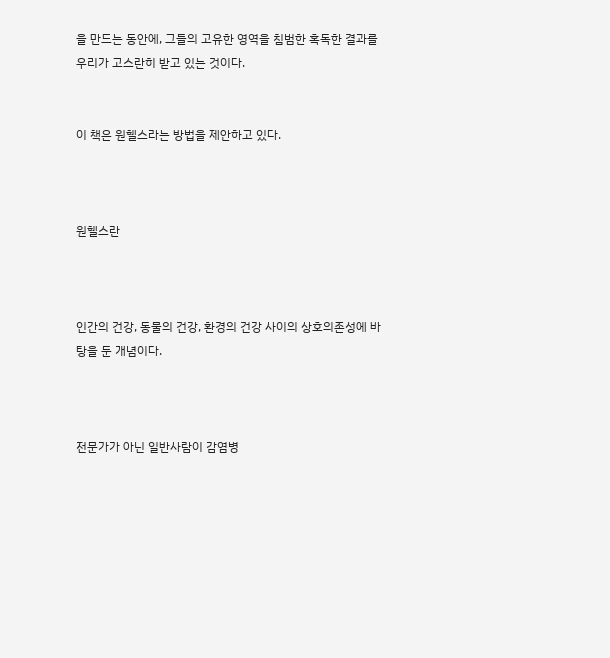을 만드는 동안에, 그들의 고유한 영역을 침범한 혹독한 결과를 우리가 고스란히 받고 있는 것이다.


이 책은 원헬스라는 방법을 제안하고 있다.



원헬스란



인간의 건강, 동물의 건강, 환경의 건강 사이의 상호의존성에 바탕을 둔 개념이다.



전문가가 아닌 일반사람이 감염병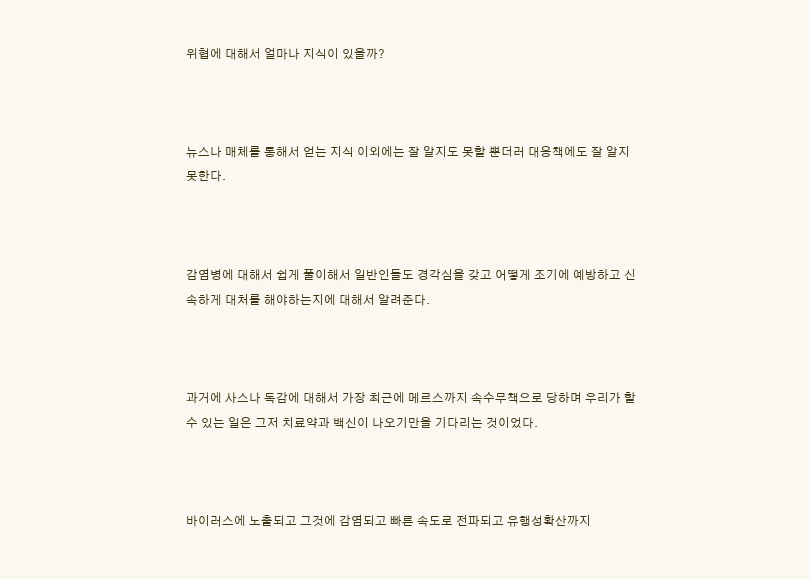위협에 대해서 얼마나 지식이 있을까?



뉴스나 매체를 통해서 얻는 지식 이외에는 잘 알지도 못할 뿐더러 대응책에도 잘 알지 못한다.



감염병에 대해서 쉽게 풀이해서 일반인들도 경각심을 갖고 어떻게 조기에 예방하고 신속하게 대처를 해야하는지에 대해서 알려준다.



과거에 사스나 독감에 대해서 가장 최근에 메르스까지 속수무책으로 당하며 우리가 할수 있는 일은 그저 치료약과 백신이 나오기만을 기다리는 것이었다.



바이러스에 노출되고 그것에 감염되고 빠른 속도로 전파되고 유행성확산까지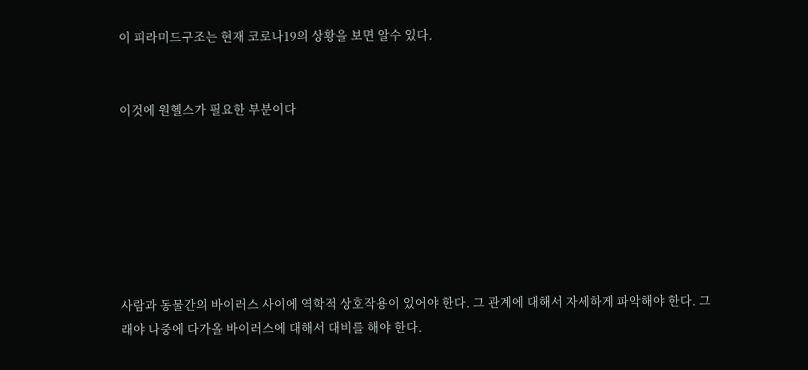이 피라미드구조는 현재 코로나19의 상황을 보면 알수 있다.


이것에 원헬스가 필요한 부분이다







사람과 동물간의 바이러스 사이에 역학적 상호작용이 있어야 한다. 그 관계에 대해서 자세하게 파악해야 한다. 그래야 나중에 다가올 바이러스에 대해서 대비를 해야 한다.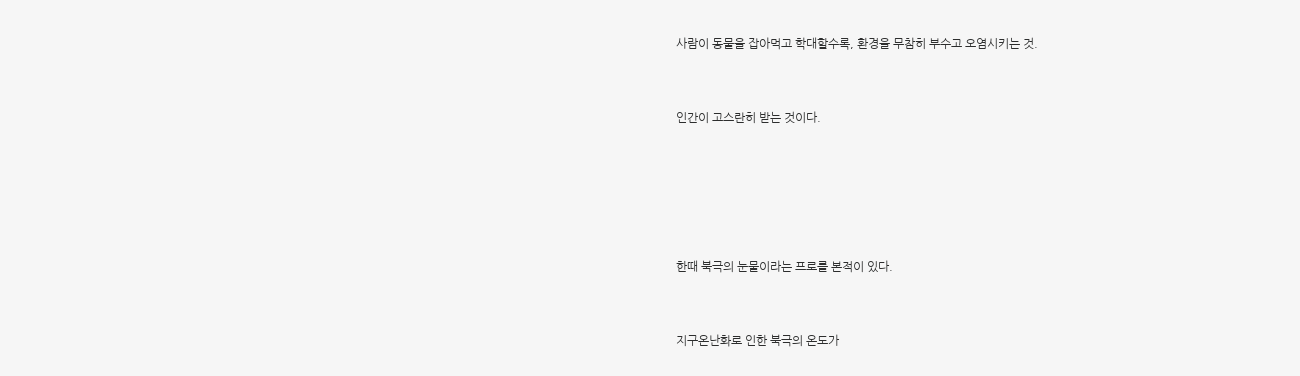사람이 동물을 잡아먹고 학대할수록, 환경을 무참히 부수고 오염시키는 것.



인간이 고스란히 받는 것이다.







한때 북극의 눈물이라는 프로를 본적이 있다.



지구온난화로 인한 북극의 온도가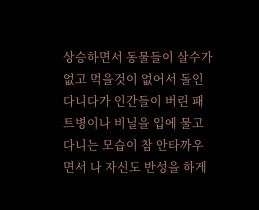상승하면서 동물들이 살수가 없고 먹을것이 없어서 돌인다니다가 인간들이 버린 패트병이나 비닐을 입에 물고 다니는 모습이 참 안타까우면서 나 자신도 반성을 하게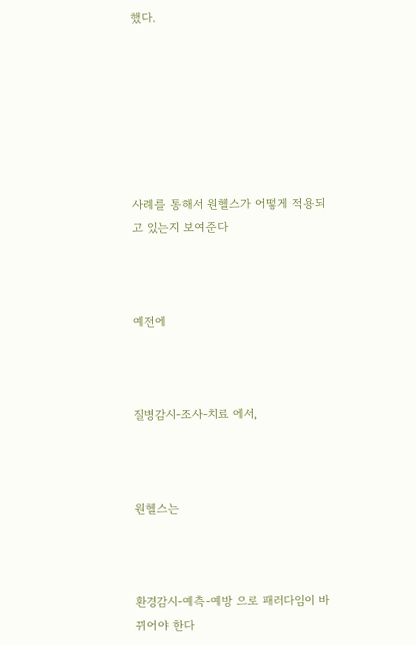했다.







사례를 통해서 원헬스가 어떻게 적용되고 있는지 보여준다



예전에



질병감시-조사-치료 에서,



원헬스는



환경감시-예측-예방 으로 패러다임이 바뀌어야 한다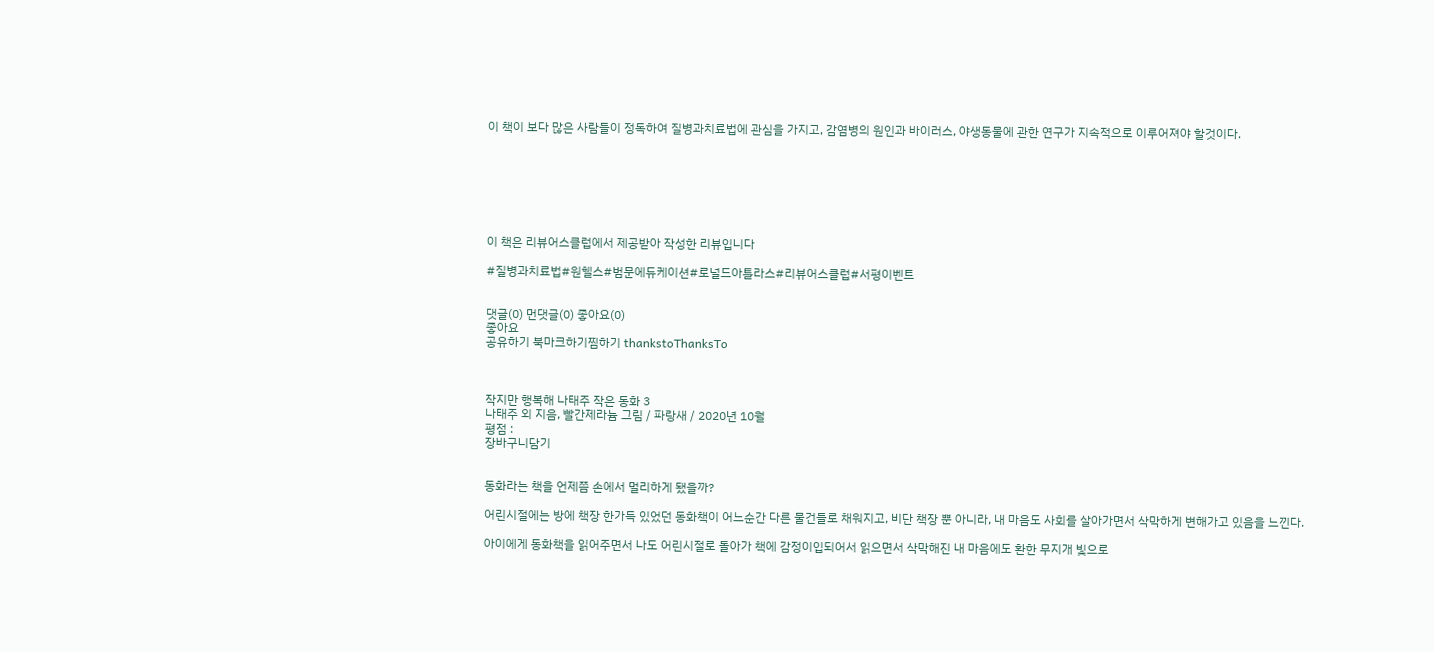이 책이 보다 많은 사람들이 정독하여 질병과치료법에 관심을 가지고, 감염병의 원인과 바이러스, 야생동물에 관한 연구가 지속적으로 이루어져야 할것이다.







이 책은 리뷰어스클럽에서 제공받아 작성한 리뷰입니다

#질병과치료법#원헬스#범문에듀케이션#로널드아틀라스#리뷰어스클럽#서평이벤트


댓글(0) 먼댓글(0) 좋아요(0)
좋아요
공유하기 북마크하기찜하기 thankstoThanksTo



작지만 행복해 나태주 작은 동화 3
나태주 외 지음, 빨간제라늄 그림 / 파랑새 / 2020년 10월
평점 :
장바구니담기


동화라는 책을 언제쯤 손에서 멀리하게 됐을까?

어린시절에는 방에 책장 한가득 있었던 동화책이 어느순간 다른 물건들로 채워지고, 비단 책장 뿐 아니라, 내 마음도 사회를 살아가면서 삭막하게 변해가고 있음을 느낀다.

아이에게 동화책을 읽어주면서 나도 어린시절로 돌아가 책에 감정이입되어서 읽으면서 삭막해진 내 마음에도 환한 무지개 빛으로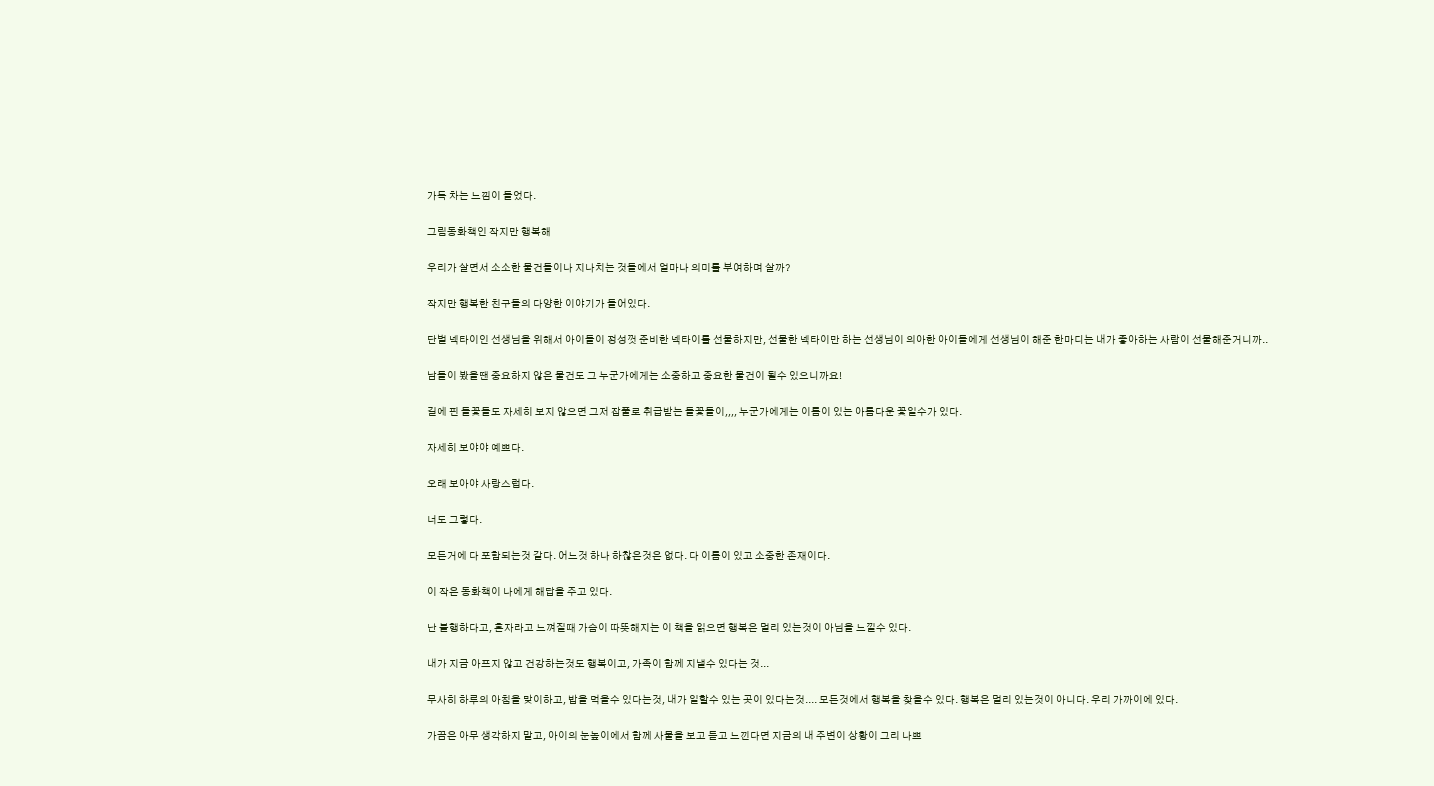가득 차는 느낌이 들었다.

그림동화책인 작지만 행복해

우리가 살면서 소소한 물건들이나 지나치는 것들에서 얼마나 의미를 부여하며 살까?

작지만 행복한 친구들의 다양한 이야기가 들어있다.

단벌 넥타이인 선생님을 위해서 아이들이 정성껏 준비한 넥타이를 선물하지만, 선물한 넥타이만 하는 선생님이 의아한 아이들에게 선생님이 해준 한마디는 내가 좋아하는 사람이 선물해준거니까..

남들이 봤을땐 중요하지 않은 물건도 그 누군가에게는 소중하고 중요한 물건이 될수 있으니까요!

길에 핀 들꽃들도 자세히 보지 않으면 그저 잡풀로 취급받는 들꽃들이,,,, 누군가에게는 이름이 있는 아름다운 꽃일수가 있다.

자세히 보야야 예쁘다.

오래 보아야 사랑스럽다.

너도 그렇다.

모든거에 다 포함되는것 같다. 어느것 하나 하찮은것은 없다. 다 이름이 있고 소중한 존재이다.

이 작은 동화책이 나에게 해답을 주고 있다.

난 불행하다고, 혼자라고 느껴질때 가슴이 따뜻해지는 이 책을 읽으면 행복은 멀리 있는것이 아님을 느낄수 있다.

내가 지금 아프지 않고 건강하는것도 행복이고, 가족이 함께 지낼수 있다는 것...

무사히 하루의 아침을 맞이하고, 밥을 먹을수 있다는것, 내가 일할수 있는 곳이 있다는것.... 모든것에서 행복을 찾을수 있다. 행복은 멀리 있는것이 아니다. 우리 가까이에 있다.

가끔은 아무 생각하지 말고, 아이의 눈높이에서 함께 사물을 보고 듣고 느낀다면 지금의 내 주변이 상황이 그리 나쁘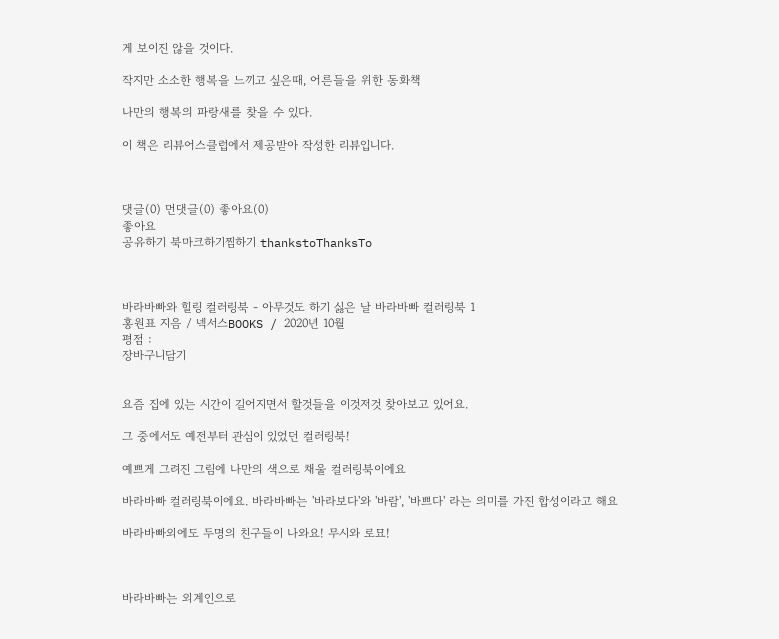게 보이진 않을 것이다.

작지만 소소한 행복을 느끼고 싶은때, 어른들을 위한 동화책

나만의 행복의 파랑새를 찾을 수 있다.

이 책은 리뷰어스클럽에서 제공받아 작성한 리뷰입니다.



댓글(0) 먼댓글(0) 좋아요(0)
좋아요
공유하기 북마크하기찜하기 thankstoThanksTo



바라바빠와 힐링 컬러링북 - 아무것도 하기 싫은 날 바라바빠 컬러링북 1
홍원표 지음 / 넥서스BOOKS / 2020년 10월
평점 :
장바구니담기


요즘 집에 있는 시간이 길어지면서 할것들을 이것저것 찾아보고 있어요.

그 중에서도 예전부터 관심이 있었던 컬러링북!

예쁘게 그려진 그림에 나만의 색으로 채울 컬러링북이에요

바라바빠 컬러링북이에요. 바라바빠는 '바라보다'와 '바람', '바쁘다' 라는 의미를 가진 합성이라고 해요

바라바빠외에도 두명의 친구들이 나와요! 무시와 로묘!



바라바빠는 외계인으로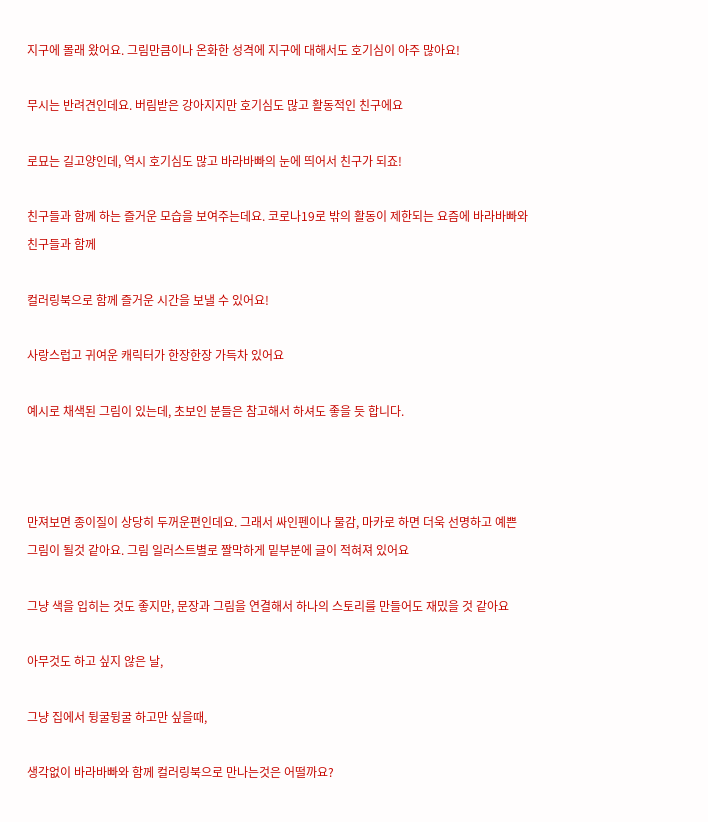지구에 몰래 왔어요. 그림만큼이나 온화한 성격에 지구에 대해서도 호기심이 아주 많아요!

무시는 반려견인데요. 버림받은 강아지지만 호기심도 많고 활동적인 친구에요

로묘는 길고양인데, 역시 호기심도 많고 바라바빠의 눈에 띄어서 친구가 되죠!

친구들과 함께 하는 즐거운 모습을 보여주는데요. 코로나19로 밖의 활동이 제한되는 요즘에 바라바빠와 친구들과 함께

컬러링북으로 함께 즐거운 시간을 보낼 수 있어요!

사랑스럽고 귀여운 캐릭터가 한장한장 가득차 있어요

예시로 채색된 그림이 있는데, 초보인 분들은 참고해서 하셔도 좋을 듯 합니다.



만져보면 종이질이 상당히 두꺼운편인데요. 그래서 싸인펜이나 물감, 마카로 하면 더욱 선명하고 예쁜 그림이 될것 같아요. 그림 일러스트별로 짤막하게 밑부분에 글이 적혀져 있어요

그냥 색을 입히는 것도 좋지만, 문장과 그림을 연결해서 하나의 스토리를 만들어도 재밌을 것 같아요

아무것도 하고 싶지 않은 날,

그냥 집에서 뒹굴뒹굴 하고만 싶을때,

생각없이 바라바빠와 함께 컬러링북으로 만나는것은 어떨까요?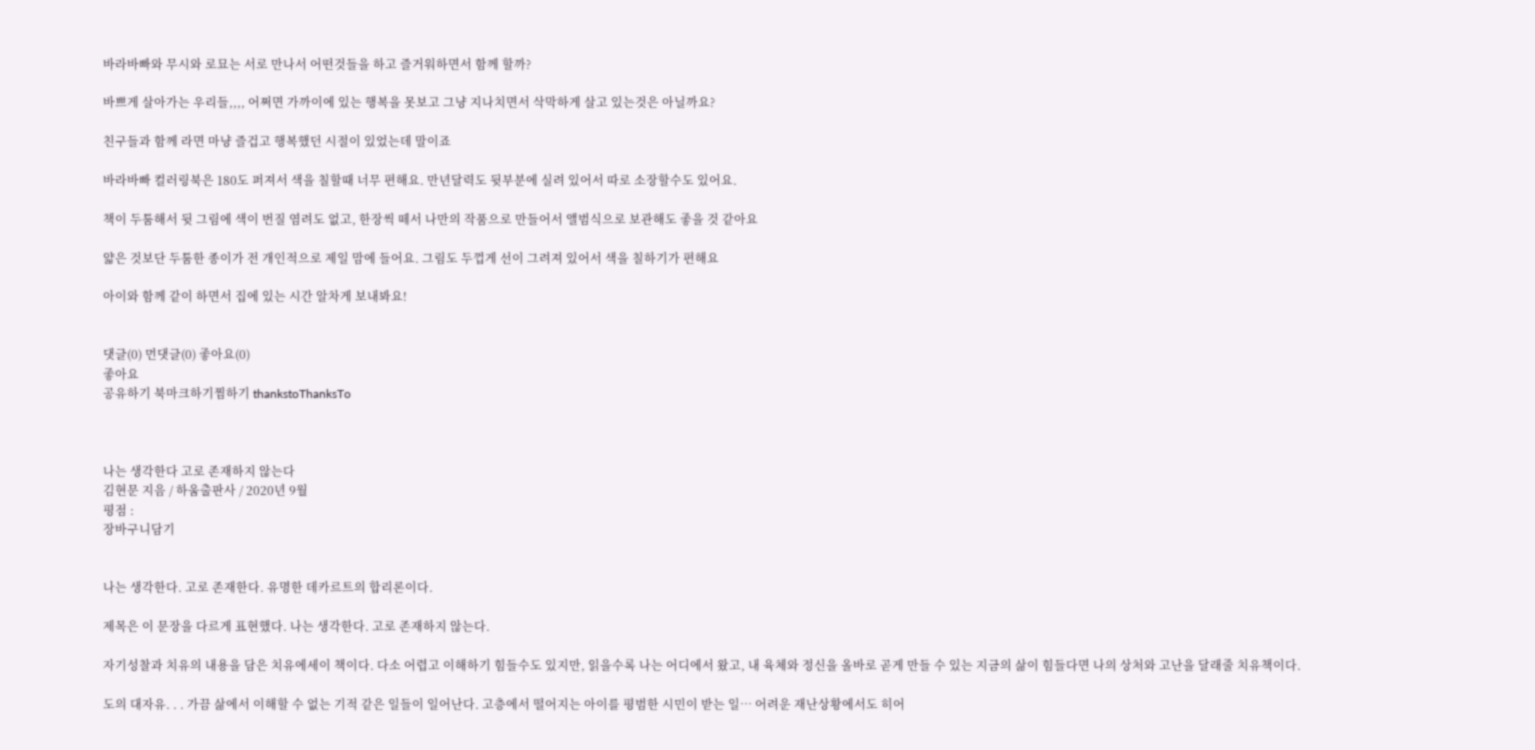바라바빠와 무시와 로묘는 서로 만나서 어떤것들을 하고 즐거워하면서 함께 할까?

바쁘게 살아가는 우리들,,,, 어쩌면 가까이에 있는 행복을 못보고 그냥 지나치면서 삭막하게 살고 있는것은 아닐까요?

친구들과 함께 라면 마냥 즐겁고 행복했던 시절이 있었는데 말이죠

바라바빠 컬러링북은 180도 퍼져서 색을 칠할때 너무 편해요. 만년달력도 뒷부분에 실려 있어서 따로 소장할수도 있어요.

책이 두툼해서 뒷 그림에 색이 번질 염려도 없고, 한장씩 떼서 나만의 작품으로 만들어서 앨범식으로 보관해도 좋을 것 같아요

얇은 것보단 두툼한 종이가 전 개인적으로 제일 맘에 들어요. 그림도 두껍게 선이 그려져 있어서 색을 칠하기가 편해요

아이와 함께 같이 하면서 집에 있는 시간 알차게 보내봐요!


댓글(0) 먼댓글(0) 좋아요(0)
좋아요
공유하기 북마크하기찜하기 thankstoThanksTo



나는 생각한다 고로 존재하지 않는다
김현문 지음 / 하움출판사 / 2020년 9월
평점 :
장바구니담기


나는 생각한다. 고로 존재한다. 유명한 데카르트의 합리론이다.

제목은 이 문장을 다르게 표현했다. 나는 생각한다. 고로 존재하지 않는다.

자기성찰과 치유의 내용을 담은 치유에세이 책이다. 다소 어렵고 이해하기 힘들수도 있지만, 읽을수록 나는 어디에서 왔고, 내 육체와 정신을 올바로 곧게 만들 수 있는 지금의 삶이 힘들다면 나의 상처와 고난을 달래줄 치유책이다.

도의 대자유. . . 가끔 삶에서 이해할 수 없는 기적 같은 일들이 일어난다. 고층에서 떨어지는 아이를 평범한 시민이 받는 일… 어려운 재난상황에서도 히어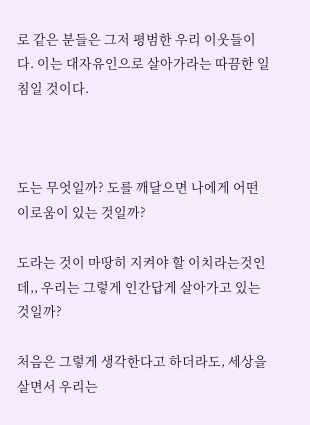로 같은 분들은 그저 평범한 우리 이웃들이다. 이는 대자유인으로 살아가라는 따끔한 일침일 것이다.



도는 무엇일까? 도를 깨달으면 나에게 어떤 이로움이 있는 것일까?

도라는 것이 마땅히 지켜야 할 이치라는것인데,, 우리는 그렇게 인간답게 살아가고 있는것일까?

처음은 그렇게 생각한다고 하더라도, 세상을 살면서 우리는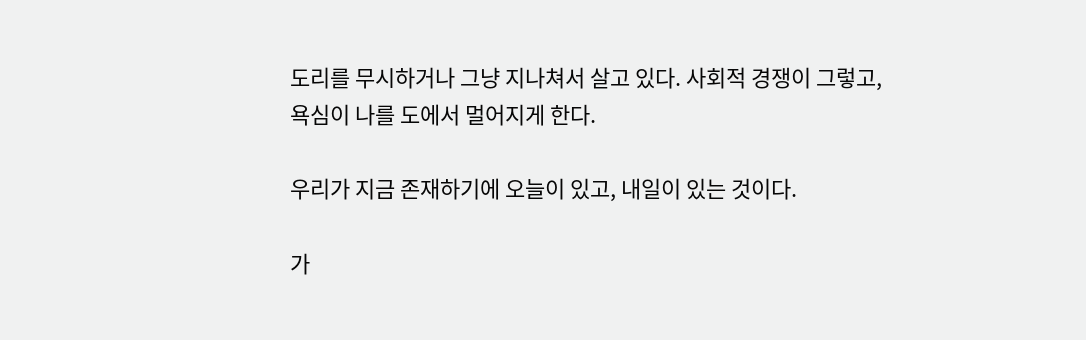도리를 무시하거나 그냥 지나쳐서 살고 있다. 사회적 경쟁이 그렇고, 욕심이 나를 도에서 멀어지게 한다.

우리가 지금 존재하기에 오늘이 있고, 내일이 있는 것이다.

가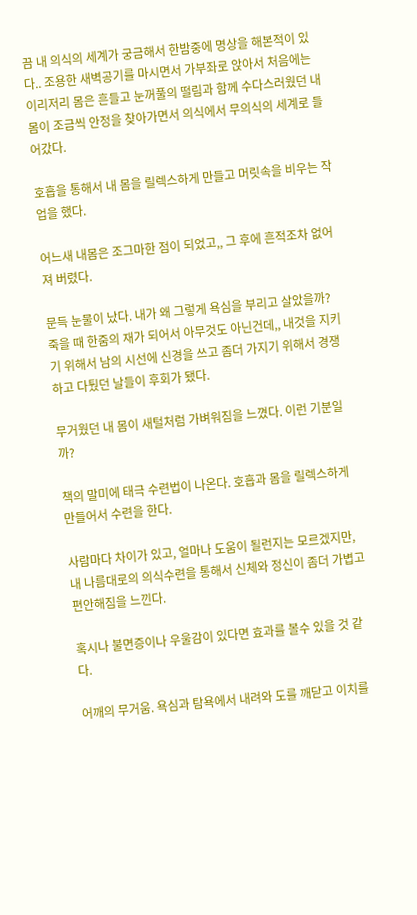끔 내 의식의 세계가 궁금해서 한밤중에 명상을 해본적이 있다.. 조용한 새벽공기를 마시면서 가부좌로 앉아서 처음에는 이리저리 몸은 흔들고 눈꺼풀의 떨림과 함께 수다스러웠던 내 몸이 조금씩 안정을 찾아가면서 의식에서 무의식의 세계로 들어갔다.

호흡을 통해서 내 몸을 릴렉스하게 만들고 머릿속을 비우는 작업을 했다.

어느새 내몸은 조그마한 점이 되었고,, 그 후에 흔적조차 없어져 버렸다.

문득 눈물이 났다. 내가 왜 그렇게 욕심을 부리고 살았을까? 죽을 때 한줌의 재가 되어서 아무것도 아닌건데,, 내것을 지키기 위해서 남의 시선에 신경을 쓰고 좀더 가지기 위해서 경쟁하고 다퉜던 날들이 후회가 됐다.

무거웠던 내 몸이 새털처럼 가벼워짐을 느꼈다. 이런 기분일까?

책의 말미에 태극 수련법이 나온다. 호흡과 몸을 릴렉스하게 만들어서 수련을 한다.

사람마다 차이가 있고, 얼마나 도움이 될런지는 모르겠지만, 내 나름대로의 의식수련을 통해서 신체와 정신이 좀더 가볍고 편안해짐을 느낀다.

혹시나 불면증이나 우울감이 있다면 효과를 볼수 있을 것 같다.

어깨의 무거움. 욕심과 탐욕에서 내려와 도를 깨닫고 이치를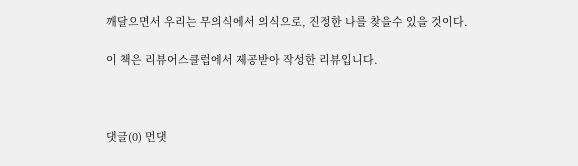깨달으면서 우리는 무의식에서 의식으로, 진정한 나를 찾을수 있을 것이다.

이 책은 리뷰어스클럽에서 제공받아 작성한 리뷰입니다.



댓글(0) 먼댓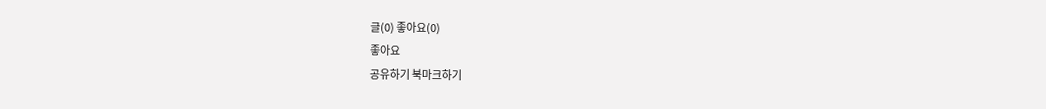글(0) 좋아요(0)
좋아요
공유하기 북마크하기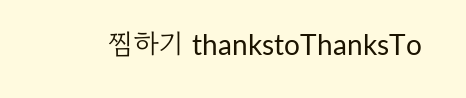찜하기 thankstoThanksTo